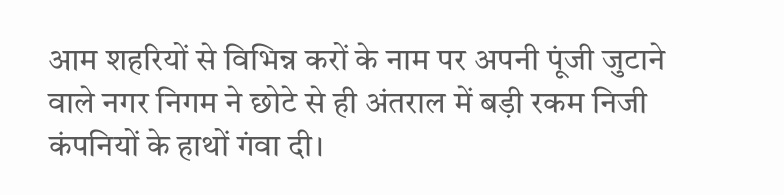आम शहरियों से विभिन्न करों के नाम पर अपनी पूंजी जुटाने वाले नगर निगम ने छोटे से ही अंतराल में बड़ी रकम निजी कंपनियों के हाथों गंवा दी।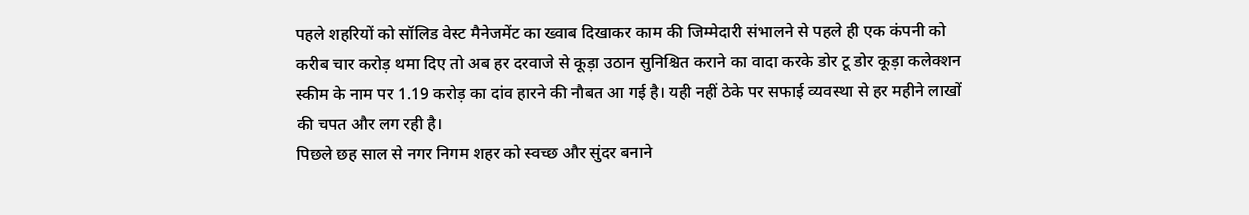पहले शहरियों को सॉलिड वेस्ट मैनेजमेंट का ख्वाब दिखाकर काम की जिम्मेदारी संभालने से पहले ही एक कंपनी को करीब चार करोड़ थमा दिए तो अब हर दरवाजे से कूड़ा उठान सुनिश्चित कराने का वादा करके डोर टू डोर कूड़ा कलेक्शन स्कीम के नाम पर 1.19 करोड़ का दांव हारने की नौबत आ गई है। यही नहीं ठेके पर सफाई व्यवस्था से हर महीने लाखों की चपत और लग रही है।
पिछले छह साल से नगर निगम शहर को स्वच्छ और सुंदर बनाने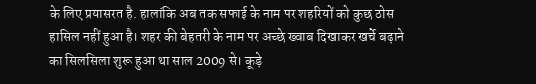के लिए प्रयासरत है. हालांकि अब तक सफाई के नाम पर शहरियों को कुछ ठोस हासिल नहीं हुआ है। शहर की बेहतरी के नाम पर अच्छे ख्वाब दिखाकर खर्चे बढ़ाने का सिलसिला शुरू हुआ था साल 2009 से। कूड़े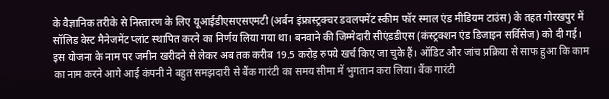के वैज्ञानिक तरीके से निस्तारण के लिए यूआईडीएसएसएमटी (अर्बन इंफ्रास्ट्रक्चर डवलपमेंट स्कीम फॉर स्माल एंड मीडियम टाउंस) के तहत गोरखपुर में सॉलिड वेस्ट मैनेजमेंट प्लांट स्थापित करने का निर्णय लिया गया था। बनवाने की जिम्मेदारी सीएंडडीएस (कंस्ट्रक्शन एंड डिजाइन सर्विसेज) को दी गई।
इस योजना के नाम पर जमीन खरीदने से लेकर अब तक करीब 19.5 करोड़ रुपये खर्च किए जा चुके हैं। ऑडिट और जांच प्रक्रिया से साफ हुआ कि काम का नाम करने आगे आई कंपनी ने बहुत समझदारी से बैंक गारंटी का समय सीमा में भुगतान करा लिया। बैंक गारंटी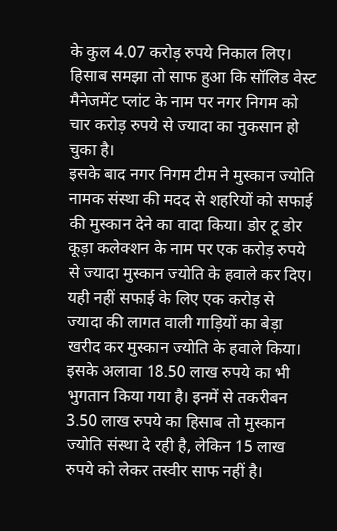के कुल 4.07 करोड़ रुपये निकाल लिए। हिसाब समझा तो साफ हुआ कि सॉलिड वेस्ट मैनेजमेंट प्लांट के नाम पर नगर निगम को चार करोड़ रुपये से ज्यादा का नुकसान हो चुका है।
इसके बाद नगर निगम टीम ने मुस्कान ज्योति नामक संस्था की मदद से शहरियों को सफाई की मुस्कान देने का वादा किया। डोर टू डोर कूड़ा कलेक्शन के नाम पर एक करोड़ रुपये से ज्यादा मुस्कान ज्योति के हवाले कर दिए। यही नहीं सफाई के लिए एक करोड़ से ज्यादा की लागत वाली गाड़ियों का बेड़ा खरीद कर मुस्कान ज्योति के हवाले किया। इसके अलावा 18.50 लाख रुपये का भी भुगतान किया गया है। इनमें से तकरीबन 3.50 लाख रुपये का हिसाब तो मुस्कान ज्योति संस्था दे रही है, लेकिन 15 लाख रुपये को लेकर तस्वीर साफ नहीं है।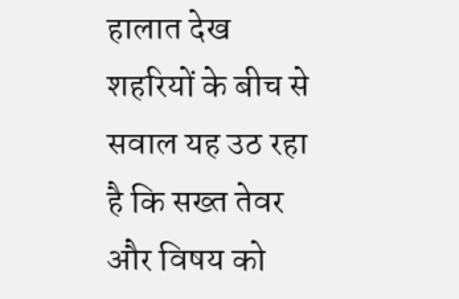हालात देख शहरियों के बीच से सवाल यह उठ रहा है कि सख्त तेवर और विषय को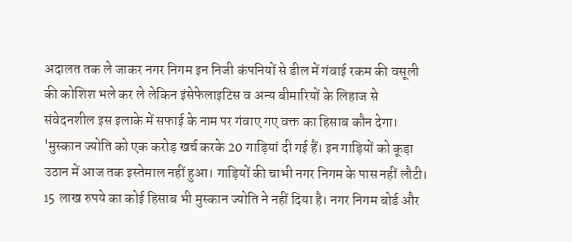अदालत तक ले जाकर नगर निगम इन निजी कंपनियों से डील में गंवाई रकम की वसूली की कोशिश भले कर ले लेकिन इंसेफेलाइटिस व अन्य बीमारियों के लिहाज से संवेदनशील इस इलाके में सफाई के नाम पर गंवाए गए वक्त का हिसाब कौन देगा।
'मुस्कान ज्योति को एक करोड़ खर्च करके 20 गाड़ियां दी गई हैं। इन गाड़ियों को कूड़ा उठान में आज तक इस्तेमाल नहीं हुआ। गाड़ियों की चाभी नगर निगम के पास नहीं लौटी। 15 लाख रुपये का कोई हिसाब भी मुस्कान ज्योति ने नहीं दिया है। नगर निगम बोर्ड और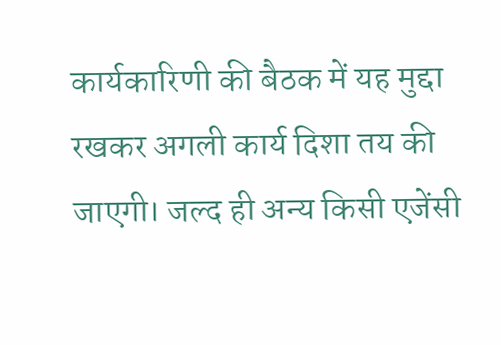कार्यकारिणी की बैठक में यह मुद्दा रखकर अगली कार्य दिशा तय की जाएगी। जल्द ही अन्य किसी एजेंसी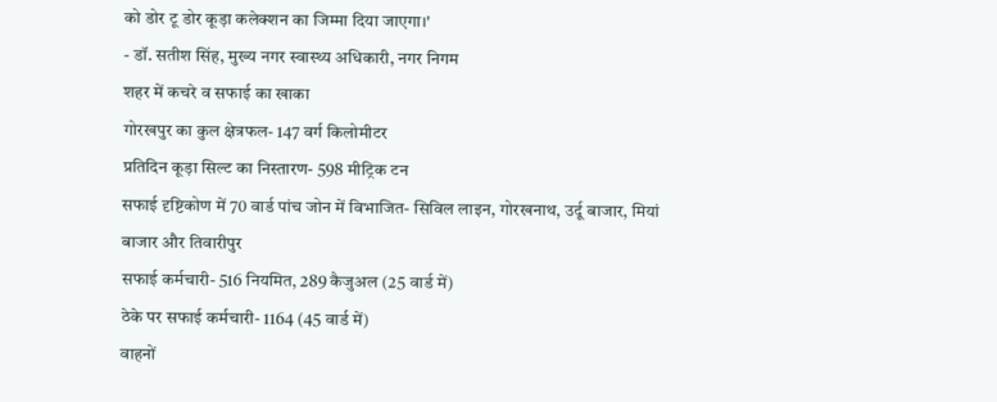को डोर टू डोर कूड़ा कलेक्शन का जिम्मा दिया जाएगा।'
- डॉ. सतीश सिंह, मुख्य नगर स्वास्थ्य अधिकारी, नगर निगम
शहर में कचरे व सफाई का खाका
गोरखपुर का कुल क्षेत्रफल- 147 वर्ग किलोमीटर
प्रतिदिन कूड़ा सिल्ट का निस्तारण- 598 मीट्रिक टन
सफाई दृष्टिकोण में 70 वार्ड पांच जोन में विभाजित- सिविल लाइन, गोरखनाथ, उर्दू बाजार, मियां बाजार और तिवारीपुर
सफाई कर्मचारी- 516 नियमित, 289 कैजुअल (25 वार्ड में)
ठेके पर सफाई कर्मचारी- 1164 (45 वार्ड में)
वाहनों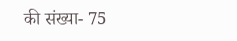की संख्या- 75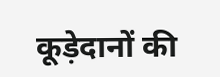कूड़ेदानों की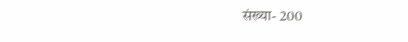संख्या- 200